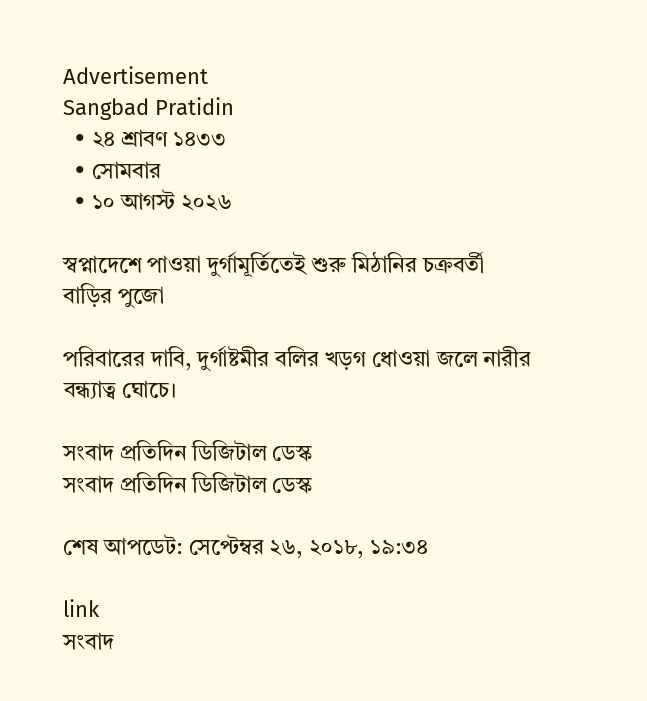Advertisement
Sangbad Pratidin
  • ২৪ শ্রাবণ ১৪৩৩
  • সোমবার
  • ১০ আগস্ট ২০২৬

স্বপ্নাদেশে পাওয়া দুর্গামূর্তিতেই শুরু মিঠানির চক্রবর্তী বাড়ির পুজো

পরিবারের দাবি, দুর্গাষ্টমীর বলির খড়গ ধোওয়া জলে নারীর বন্ধ্যাত্ব ঘোচে।

সংবাদ প্রতিদিন ডিজিটাল ডেস্ক
সংবাদ প্রতিদিন ডিজিটাল ডেস্ক

শেষ আপডেট: সেপ্টেম্বর ২৬, ২০১৮, ১৯:৩৪

link
সংবাদ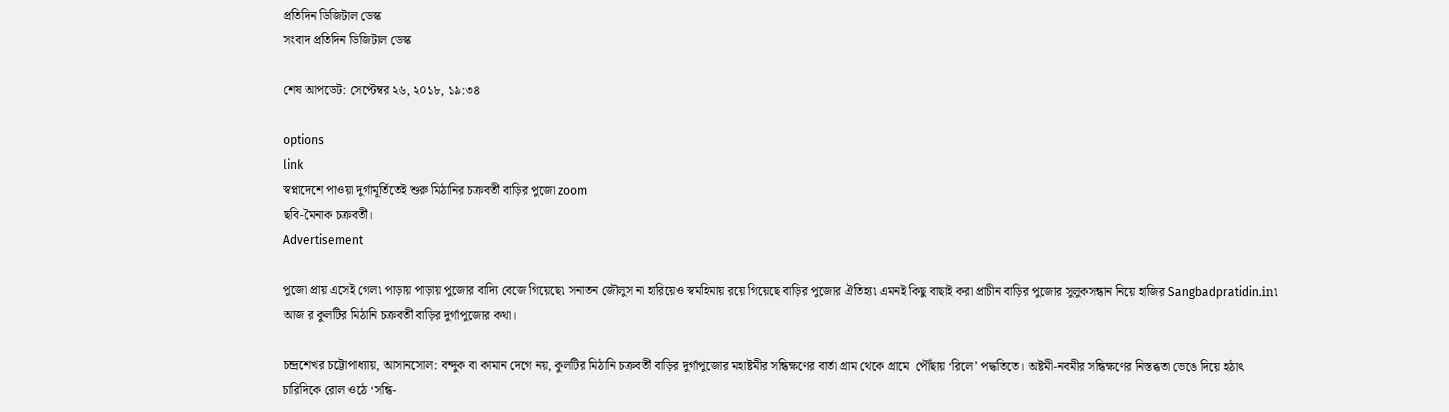প্রতিদিন ডিজিটাল ডেস্ক
সংবাদ প্রতিদিন ডিজিটাল ডেস্ক

শেষ আপডেট: সেপ্টেম্বর ২৬, ২০১৮, ১৯:৩৪

options
link
স্বপ্নাদেশে পাওয়া দুর্গামূর্তিতেই শুরু মিঠানির চক্রবর্তী বাড়ির পুজো zoom
ছবি-মৈনাক চক্রবর্তী।
Advertisement

পুজো প্রায় এসেই গেল৷ পাড়ায় পাড়ায় পুজোর বাদ্যি বেজে গিয়েছে৷ সনাতন জৌলুস না হারিয়েও স্বমহিমায় রয়ে গিয়েছে বাড়ির পুজোর ঐতিহ্য৷ এমনই কিছু বাছাই করা প্রাচীন বাড়ির পুজোর সুলুকসন্ধান নিয়ে হাজির Sangbadpratidin.in৷ আজ র কুলটির মিঠানি চক্রবর্তী বাড়ির দুর্গাপুজোর কথা।

চন্দ্রশেখর চট্টোপাধ্যায়, আসানসোল: বন্দুক বা কামান দেগে নয়, কুলটির মিঠানি চক্রবর্তী বাড়ির দুর্গাপুজোর মহাষ্টমীর সন্ধিক্ষণের বার্তা গ্রাম থেকে গ্রামে  পৌঁছায় ‘রিলে’ পদ্ধতিতে। অষ্টমী-নবমীর সন্ধিক্ষণের নিস্তব্ধতা ভেঙে দিয়ে হঠাৎ চারিদিকে রোল ওঠে ‘সন্ধি-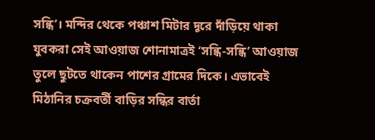সন্ধি’। মন্দির থেকে পঞ্চাশ মিটার দূরে দাঁড়িয়ে থাকা যুবকরা সেই আওয়াজ শোনামাত্রই ‘সন্ধি-সন্ধি’ আওয়াজ তুলে ছুটতে থাকেন পাশের গ্রামের দিকে। এভাবেই মিঠানির চক্রবর্তী বাড়ির সন্ধির বার্তা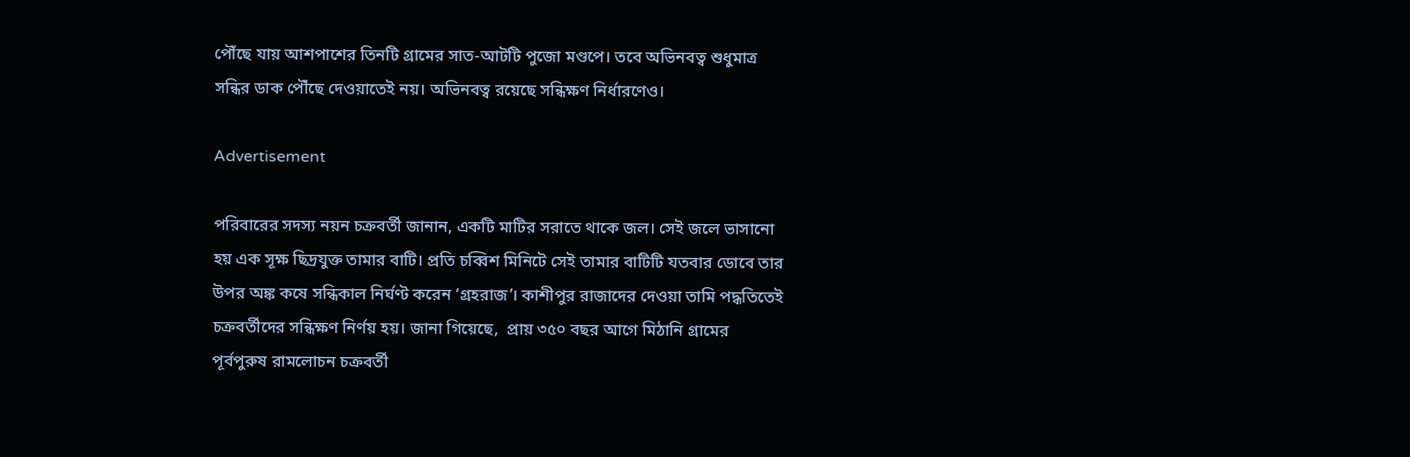পৌঁছে যায় আশপাশের তিনটি গ্রামের সাত-আটটি পুজো মণ্ডপে। তবে অভিনবত্ব শুধুমাত্র সন্ধির ডাক পৌঁছে দেওয়াতেই নয়। অভিনবত্ব রয়েছে সন্ধিক্ষণ নির্ধারণেও।

Advertisement

পরিবারের সদস্য নয়ন চক্রবর্তী জানান, একটি মাটির সরাতে থাকে জল। সেই জলে ভাসানো হয় এক সূক্ষ ছিদ্রযুক্ত তামার বাটি। প্রতি চব্বিশ মিনিটে সেই তামার বাটিটি যতবার ডোবে তার উপর অঙ্ক কষে সন্ধিকাল নির্ঘণ্ট করেন ‘গ্রহরাজ’। কাশীপুর রাজাদের দেওয়া তামি পদ্ধতিতেই চক্রবর্তীদের সন্ধিক্ষণ নির্ণয় হয়। জানা গিয়েছে,  প্রায় ৩৫০ বছর আগে মিঠানি গ্রামের পূর্বপুরুষ রামলোচন চক্রবর্তী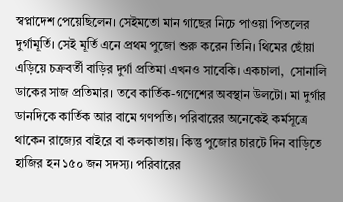স্বপ্নাদেশ পেয়েছিলেন। সেইমতো মান গাছের নিচে পাওয়া পিতলের দুর্গামূর্তি। সেই মূর্তি এনে প্রথম পুজো শুরু করেন তিনি। থিমের ছোঁয়া এড়িয়ে চক্রবর্তী বাড়ির দুর্গা প্রতিমা এখনও সাবেকি। একচালা,  সোনালি ডাকের সাজ প্রতিমার। তবে কার্তিক-গণেশের অবস্থান উলটো। মা দুর্গার ডানদিকে কার্তিক আর বামে গণপতি। পরিবারের অনেকেই কর্মসূত্রে থাকেন রাজ্যের বাইরে বা কলকাতায়। কিন্তু পুজোর চারটে দিন বাড়িতে হাজির হন ১৫০ জন সদস্য। পরিবারের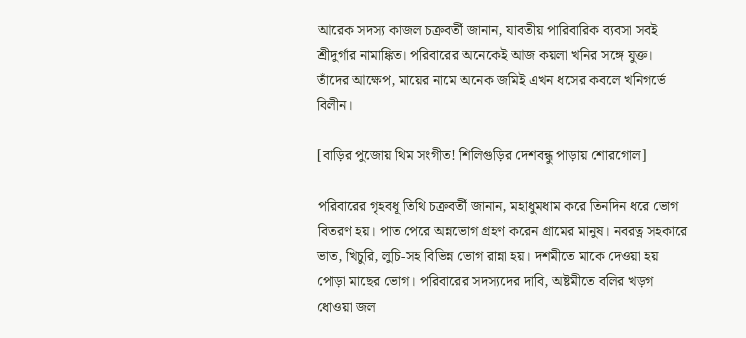আরেক সদস্য কাজল চক্রবর্তী জানান, যাবতীয় পারিবারিক ব্যবসা সবই শ্রীদুর্গার নামাঙ্কিত। পরিবারের অনেকেই আজ কয়লা খনির সঙ্গে যুক্ত। তাঁদের আক্ষেপ, মায়ের নামে অনেক জমিই এখন ধসের কবলে খনিগর্ভে বিলীন।

[বাড়ির পুজোয় থিম সংগীত! শিলিগুড়ির দেশবন্ধু পাড়ায় শোরগোল]

পরিবারের গৃহবধূ তিথি চক্রবর্তী জানান, মহাধুমধাম করে তিনদিন ধরে ভোগ বিতরণ হয়। পাত পেরে অন্নভোগ গ্রহণ করেন গ্রামের মানুষ। নবরত্ন সহকারে ভাত, খিচুরি, লুচি-সহ বিভিন্ন ভোগ রান্না হয়। দশমীতে মাকে দেওয়া হয় পোড়া মাছের ভোগ। পরিবারের সদস্যদের দাবি, অষ্টমীতে বলির খড়গ ধোওয়া জল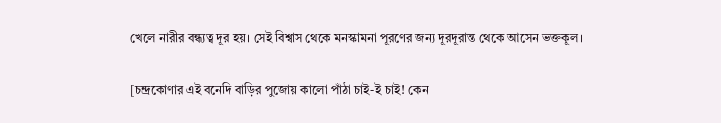খেলে নারীর বন্ধ্যত্ব দূর হয়। সেই বিশ্বাস থেকে মনস্কামনা পূরণের জন্য দূরদূরান্ত থেকে আসেন ভক্তকূল।

[চন্দ্রকোণার এই বনেদি বাড়ির পুজোয় কালো পাঁঠা চাই-ই চাই! কেন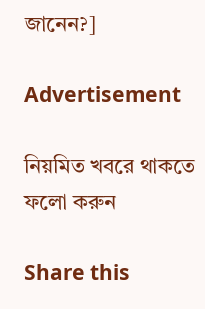জানেন?]

Advertisement

নিয়মিত খবরে থাকতে ফলো করুন

Share this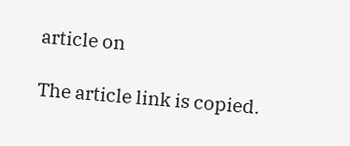article on

The article link is copied.